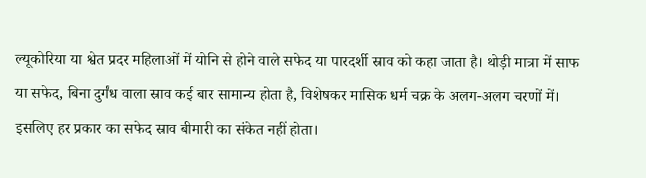ल्यूकोरिया या श्वेत प्रदर महिलाओं में योनि से होने वाले सफेद या पारदर्शी स्राव को कहा जाता है। थोड़ी मात्रा में साफ या सफेद, बिना दुर्गंध वाला स्राव कई बार सामान्य होता है, विशेषकर मासिक धर्म चक्र के अलग-अलग चरणों में। इसलिए हर प्रकार का सफेद स्राव बीमारी का संकेत नहीं होता।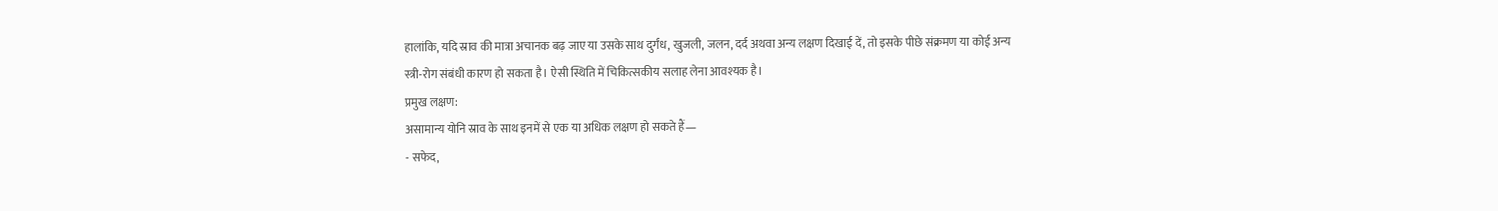हालांकि, यदि स्राव की मात्रा अचानक बढ़ जाए या उसके साथ दुर्गंध, खुजली, जलन, दर्द अथवा अन्य लक्षण दिखाई दें, तो इसके पीछे संक्रमण या कोई अन्य स्त्री-रोग संबंधी कारण हो सकता है। ऐसी स्थिति में चिकित्सकीय सलाह लेना आवश्यक है।
प्रमुख लक्षण:
असामान्य योनि स्राव के साथ इनमें से एक या अधिक लक्षण हो सकते हैं—
- सफेद,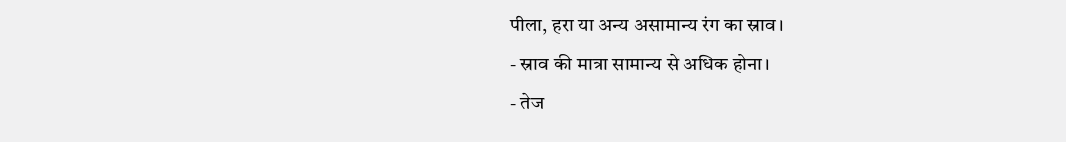पीला, हरा या अन्य असामान्य रंग का स्राव।
- स्राव की मात्रा सामान्य से अधिक होना।
- तेज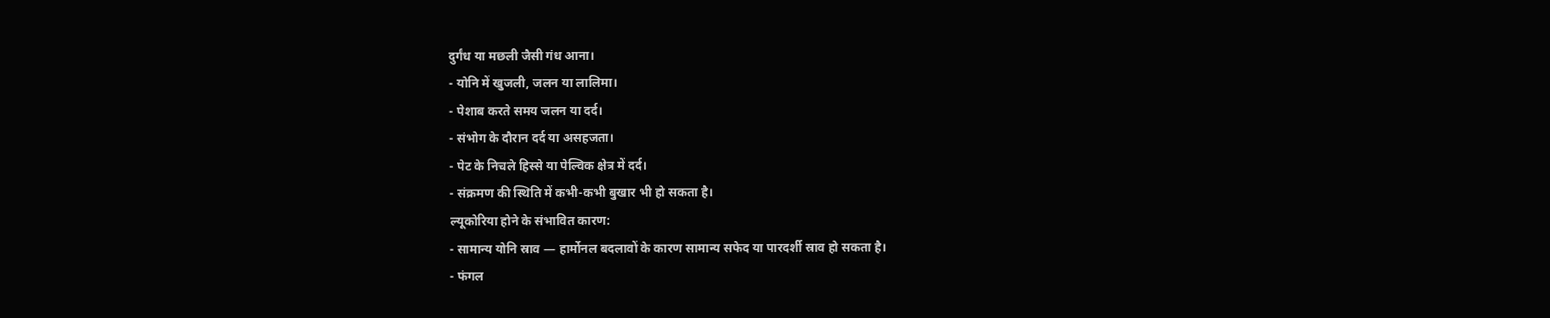दुर्गंध या मछली जैसी गंध आना।
- योनि में खुजली, जलन या लालिमा।
- पेशाब करते समय जलन या दर्द।
- संभोग के दौरान दर्द या असहजता।
- पेट के निचले हिस्से या पेल्विक क्षेत्र में दर्द।
- संक्रमण की स्थिति में कभी-कभी बुखार भी हो सकता है।
ल्यूकोरिया होने के संभावित कारण:
- सामान्य योनि स्राव — हार्मोनल बदलावों के कारण सामान्य सफेद या पारदर्शी स्राव हो सकता है।
- फंगल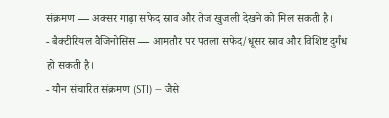संक्रमण — अक्सर गाढ़ा सफेद स्राव और तेज खुजली देखने को मिल सकती है।
- बैक्टीरियल वैजिनोसिस — आमतौर पर पतला सफेद/धूसर स्राव और विशिष्ट दुर्गंध हो सकती है।
- यौन संचारित संक्रमण (STI) — जैसे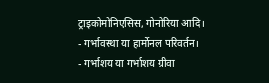ट्राइकोमोनिएसिस, गोनोरिया आदि।
- गर्भावस्था या हार्मोनल परिवर्तन।
- गर्भाशय या गर्भाशय ग्रीवा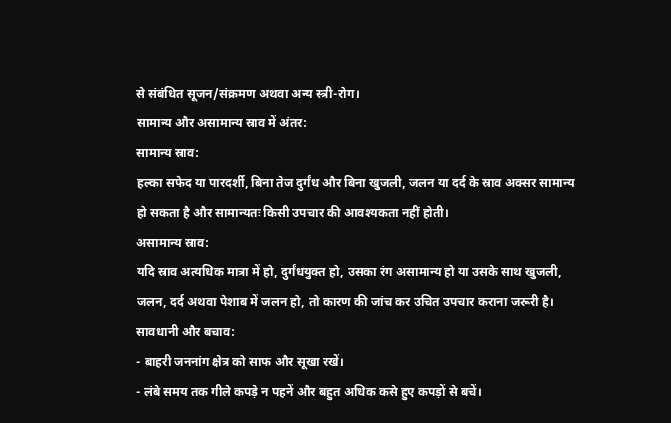से संबंधित सूजन/संक्रमण अथवा अन्य स्त्री-रोग।
सामान्य और असामान्य स्राव में अंतर:
सामान्य स्राव:
हल्का सफेद या पारदर्शी, बिना तेज दुर्गंध और बिना खुजली, जलन या दर्द के स्राव अक्सर सामान्य हो सकता है और सामान्यतः किसी उपचार की आवश्यकता नहीं होती।
असामान्य स्राव:
यदि स्राव अत्यधिक मात्रा में हो, दुर्गंधयुक्त हो, उसका रंग असामान्य हो या उसके साथ खुजली, जलन, दर्द अथवा पेशाब में जलन हो, तो कारण की जांच कर उचित उपचार कराना जरूरी है।
सावधानी और बचाव:
- बाहरी जननांग क्षेत्र को साफ और सूखा रखें।
- लंबे समय तक गीले कपड़े न पहनें और बहुत अधिक कसे हुए कपड़ों से बचें।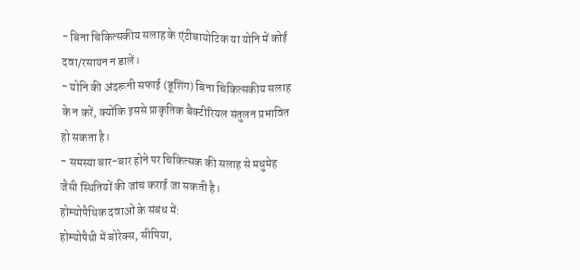- बिना चिकित्सकीय सलाह के एंटीबायोटिक या योनि में कोई दवा/रसायन न डालें।
- योनि की अंदरूनी सफाई (डूशिंग) बिना चिकित्सकीय सलाह के न करें, क्योंकि इससे प्राकृतिक बैक्टीरियल संतुलन प्रभावित हो सकता है।
- समस्या बार-बार होने पर चिकित्सक की सलाह से मधुमेह जैसी स्थितियों की जांच कराई जा सकती है।
होम्योपैथिक दवाओं के संबंध में:
होम्योपैथी में बोरेक्स, सीपिया,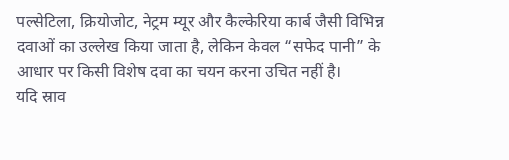पल्सेटिला, क्रियोजोट, नेट्रम म्यूर और कैल्केरिया कार्ब जैसी विभिन्न दवाओं का उल्लेख किया जाता है, लेकिन केवल “सफेद पानी” के आधार पर किसी विशेष दवा का चयन करना उचित नहीं है।
यदि स्राव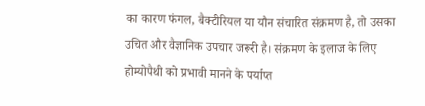का कारण फंगल, बैक्टीरियल या यौन संचारित संक्रमण है, तो उसका उचित और वैज्ञानिक उपचार जरूरी है। संक्रमण के इलाज के लिए होम्योपैथी को प्रभावी मानने के पर्याप्त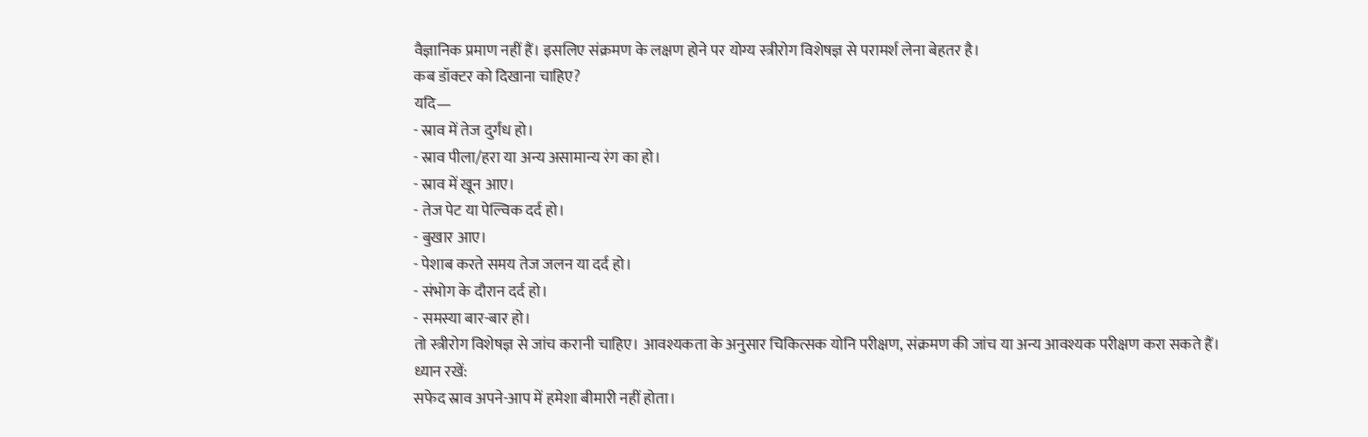वैज्ञानिक प्रमाण नहीं हैं। इसलिए संक्रमण के लक्षण होने पर योग्य स्त्रीरोग विशेषज्ञ से परामर्श लेना बेहतर है।
कब डॉक्टर को दिखाना चाहिए?
यदि—
- स्राव में तेज दुर्गंध हो।
- स्राव पीला/हरा या अन्य असामान्य रंग का हो।
- स्राव में खून आए।
- तेज पेट या पेल्विक दर्द हो।
- बुखार आए।
- पेशाब करते समय तेज जलन या दर्द हो।
- संभोग के दौरान दर्द हो।
- समस्या बार-बार हो।
तो स्त्रीरोग विशेषज्ञ से जांच करानी चाहिए। आवश्यकता के अनुसार चिकित्सक योनि परीक्षण, संक्रमण की जांच या अन्य आवश्यक परीक्षण करा सकते हैं।
ध्यान रखें:
सफेद स्राव अपने-आप में हमेशा बीमारी नहीं होता।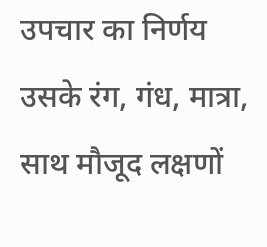उपचार का निर्णय उसके रंग, गंध, मात्रा, साथ मौजूद लक्षणों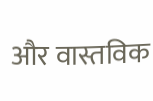और वास्तविक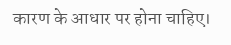कारण के आधार पर होना चाहिए।